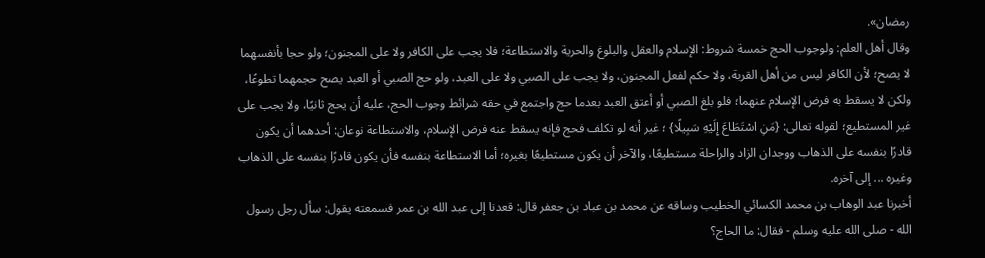رمضان».
وقال أهل العلم: ولوجوب الحج خمسة شروط: الإسلام والعقل والبلوغ والحرية والاستطاعة؛ فلا يجب على الكافر ولا على المجنون؛ ولو حجا بأنفسهما لا يصح؛ لأن الكافر ليس من أهل القربة، ولا حكم لفعل المجنون، ولا يجب على الصبي ولا على العبد، ولو حج الصبي أو العبد يصح حجمهما تطوعًا، ولكن لا يسقط به فرض الإسلام عنهما؛ فلو بلغ الصبي أو أعتق العبد بعدما حج واجتمع في حقه شرائط وجوب الحج، عليه أن يحج ثانيًا، ولا يجب على غير المستطيع؛ لقوله تعالى: {مَنِ اسْتَطَاعَ إِلَيْهِ سَبِيلًا} ؛ غير أنه لو تكلف فحج فإنه يسقط عنه فرض الإسلام، والاستطاعة نوعان: أحدهما أن يكون قادرًا بنفسه على الذهاب ووجدان الزاد والراحلة مستطيعًا، والآخر أن يكون مستطيعًا بغيره؛ أما الاستطاعة بنفسه فأن يكون قادرًا بنفسه على الذهاب وغيره ... إلى آخره.
أخبرنا عبد الوهاب بن محمد الكسائي الخطيب وساقه عن محمد بن عباد بن جعفر قال: قعدنا إلى عبد الله بن عمر فسمعته يقول: سأل رجل رسول الله - صلى الله عليه وسلم - فقال: ما الحاج؟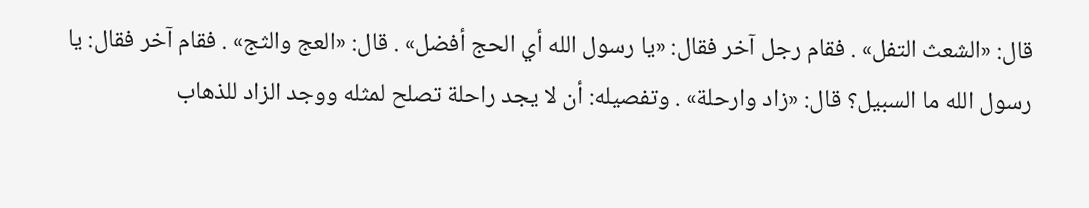قال: «الشعث التفل» . فقام رجل آخر فقال: «يا رسول الله أي الحج أفضل» . قال: «العج والثج» . فقام آخر فقال: يا رسول الله ما السبيل؟ قال: «زاد وارحلة» . وتفصيله: أن لا يجد راحلة تصلح لمثله ووجد الزاد للذهاب